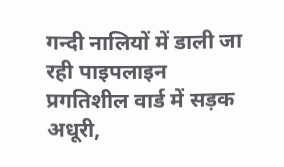गन्दी नालियों में डाली जा रही पाइपलाइन
प्रगतिशील वार्ड में सड़क अधूरी,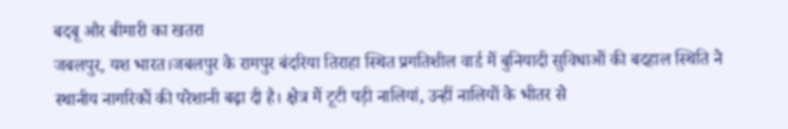बदबू और बीमारी का खतरा
जबलपुर, यश भारत।जबलपुर के रामपुर बंदरिया तिराहा स्थित प्रगतिशील वार्ड में बुनियादी सुविधाओं की बदहाल स्थिति ने स्थानीय नागरिकों की परेशानी बढ़ा दी है। क्षेत्र में टूटी पड़ी नालियां, उन्हीं नालियों के भीतर से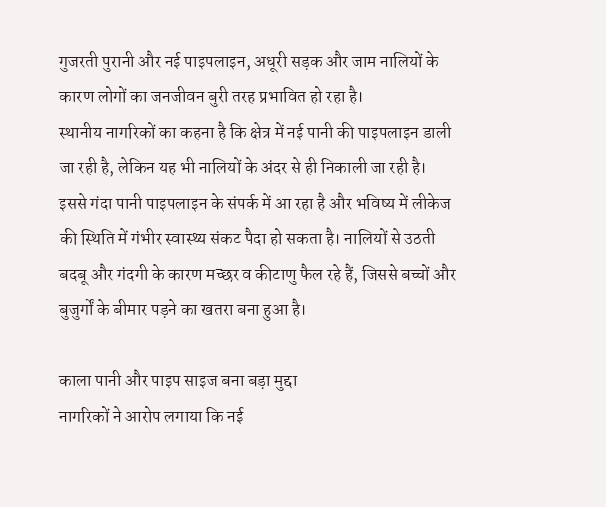गुजरती पुरानी और नई पाइपलाइन, अधूरी सड़क और जाम नालियों के कारण लोगों का जनजीवन बुरी तरह प्रभावित हो रहा है।
स्थानीय नागरिकों का कहना है कि क्षेत्र में नई पानी की पाइपलाइन डाली जा रही है, लेकिन यह भी नालियों के अंदर से ही निकाली जा रही है। इससे गंदा पानी पाइपलाइन के संपर्क में आ रहा है और भविष्य में लीकेज की स्थिति में गंभीर स्वास्थ्य संकट पैदा हो सकता है। नालियों से उठती बदबू और गंदगी के कारण मच्छर व कीटाणु फैल रहे हैं, जिससे बच्चों और बुजुर्गों के बीमार पड़ने का खतरा बना हुआ है।

काला पानी और पाइप साइज बना बड़ा मुद्दा
नागरिकों ने आरोप लगाया कि नई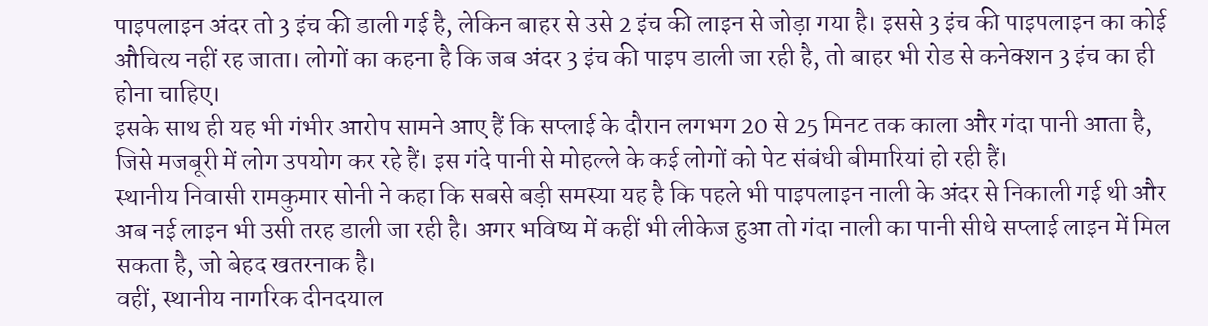पाइपलाइन अंदर तो 3 इंच की डाली गई है, लेकिन बाहर से उसे 2 इंच की लाइन से जोड़ा गया है। इससे 3 इंच की पाइपलाइन का कोई औचित्य नहीं रह जाता। लोगों का कहना है कि जब अंदर 3 इंच की पाइप डाली जा रही है, तो बाहर भी रोड से कनेक्शन 3 इंच का ही होना चाहिए।
इसके साथ ही यह भी गंभीर आरोप सामने आए हैं कि सप्लाई के दौरान लगभग 20 से 25 मिनट तक काला और गंदा पानी आता है, जिसे मजबूरी में लोग उपयोग कर रहे हैं। इस गंदे पानी से मोहल्ले के कई लोगों को पेट संबंधी बीमारियां हो रही हैं।
स्थानीय निवासी रामकुमार सोनी ने कहा कि सबसे बड़ी समस्या यह है कि पहले भी पाइपलाइन नाली के अंदर से निकाली गई थी और अब नई लाइन भी उसी तरह डाली जा रही है। अगर भविष्य में कहीं भी लीकेज हुआ तो गंदा नाली का पानी सीधे सप्लाई लाइन में मिल सकता है, जो बेहद खतरनाक है।
वहीं, स्थानीय नागरिक दीनदयाल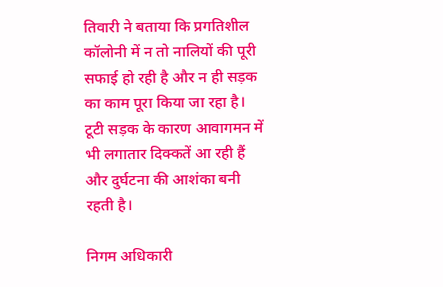तिवारी ने बताया कि प्रगतिशील कॉलोनी में न तो नालियों की पूरी सफाई हो रही है और न ही सड़क का काम पूरा किया जा रहा है। टूटी सड़क के कारण आवागमन में भी लगातार दिक्कतें आ रही हैं और दुर्घटना की आशंका बनी रहती है।

निगम अधिकारी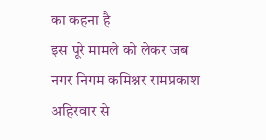का कहना है
इस पूरे मामले को लेकर जब नगर निगम कमिश्नर रामप्रकाश अहिरवार से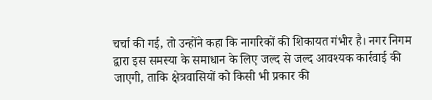चर्चा की गई, तो उन्होंने कहा कि नागरिकों की शिकायत गंभीर है। नगर निगम द्वारा इस समस्या के समाधान के लिए जल्द से जल्द आवश्यक कार्रवाई की जाएगी, ताकि क्षेत्रवासियों को किसी भी प्रकार की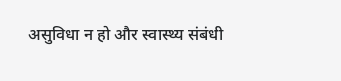असुविधा न हो और स्वास्थ्य संबंधी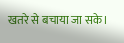खतरे से बचाया जा सके।